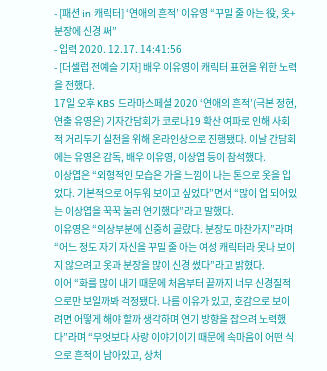- [패션 in 캐릭터] ‘연애의 흔적’ 이유영 “꾸밀 줄 아는 役, 옷+분장에 신경 써”
- 입력 2020. 12.17. 14:41:56
- [더셀럽 전예슬 기자] 배우 이유영이 캐릭터 표현을 위한 노력을 전했다.
17일 오후 KBS 드라마스페셜 2020 ‘연애의 흔적’(극본 정현, 연출 유영은) 기자간담회가 코로나19 확산 여파로 인해 사회적 거리두기 실천을 위해 온라인상으로 진행됐다. 이날 간담회에는 유영은 감독, 배우 이유영, 이상엽 등이 참석했다.
이상엽은 “외형적인 모습은 가을 느낌이 나는 톤으로 옷을 입었다. 기본적으로 어두워 보이고 싶었다”면서 “많이 업 되어있는 이상엽을 꾹꾹 눌러 연기했다”라고 말했다.
이유영은 “의상부분에 신중히 골랐다. 분장도 마찬가지”라며 “어느 정도 자기 자신을 꾸밀 줄 아는 여성 캐릭터라 못나 보이지 않으려고 옷과 분장을 많이 신경 썼다”라고 밝혔다.
이어 “화를 많이 내기 때문에 처음부터 끝까지 너무 신경질적으로만 보일까봐 걱정됐다. 나름 이유가 있고, 호감으로 보이려면 어떻게 해야 할까 생각하며 연기 방향을 잡으려 노력했다”라며 “무엇보다 사랑 이야기이기 때문에 속마음이 어떤 식으로 흔적이 남아있고, 상처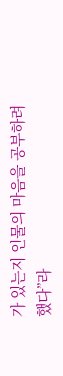가 있는지 인물의 마음을 공부하려 했다”라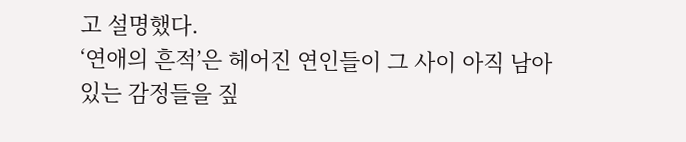고 설명했다.
‘연애의 흔적’은 헤어진 연인들이 그 사이 아직 남아있는 감정들을 짚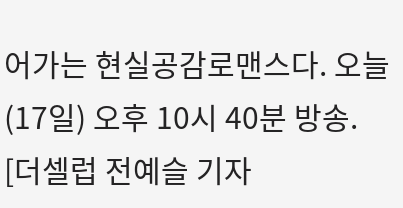어가는 현실공감로맨스다. 오늘(17일) 오후 10시 40분 방송.
[더셀럽 전예슬 기자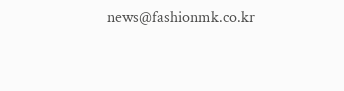news@fashionmk.co.kr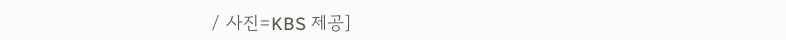/ 사진=KBS 제공]